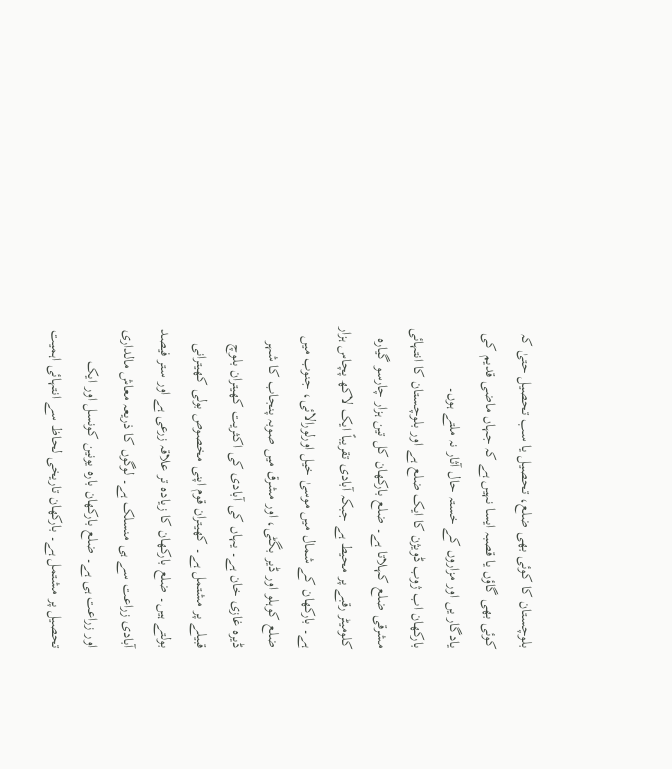بلوچستان کا کوئی بھی ضلع، تحصیل یا سب تحصیل حتیٰ کہ کوئی بھی گاؤں یا قصبہ ایسا نہیں ہے کہ جہاں ماضی قدیم کی یادگار یں اور مزاروں کے خستہ حال آثار نہ ملتے ہوں۔
بارکھان اب ژوب ڈویژن کا ایک ضلع ہے اور بلوچستان کا انتہائی مشرقی ضلع کہلاتا ہے۔ ضلع بارکھان کل تین ہزار چارسو گیارہ کلومیٹر رقبے پر محیط ہے جبکہ آبادی تقریباً ایک لاکھ پچاس ہزار ہے۔ بارکھان کے شمال میں موسیٰ خیل اورلورالائی، جنوب میں ضلع کوہلو اور ڈیر بگٹی، اور مشرق میں صوبہ پنجاب کا شہر ڈیرہ غازی خان ہے۔ یہاں کی آبادی کی اکثریت کھیتران بلوچ قبیلے پر مشتمل ہے۔ کھیتران قوم اپنی مخصوص بولی کھیترانی بولتے ہیں۔ ضلع بارکھان کا زیادہ تر علاقہ زرعی ہے اور ستر فیصد آبادی زراعت سے ہی منسلک ہے۔ لوگوں کا ذریعہ معاش مالداری اور زراعت ہی ہے۔ ضلع بارکھان بارہ یونین کونسل اور ایک تحصیل پر مشتمل ہے۔ بارکھان تاریخی لحاظ سے انتہائی اہمیت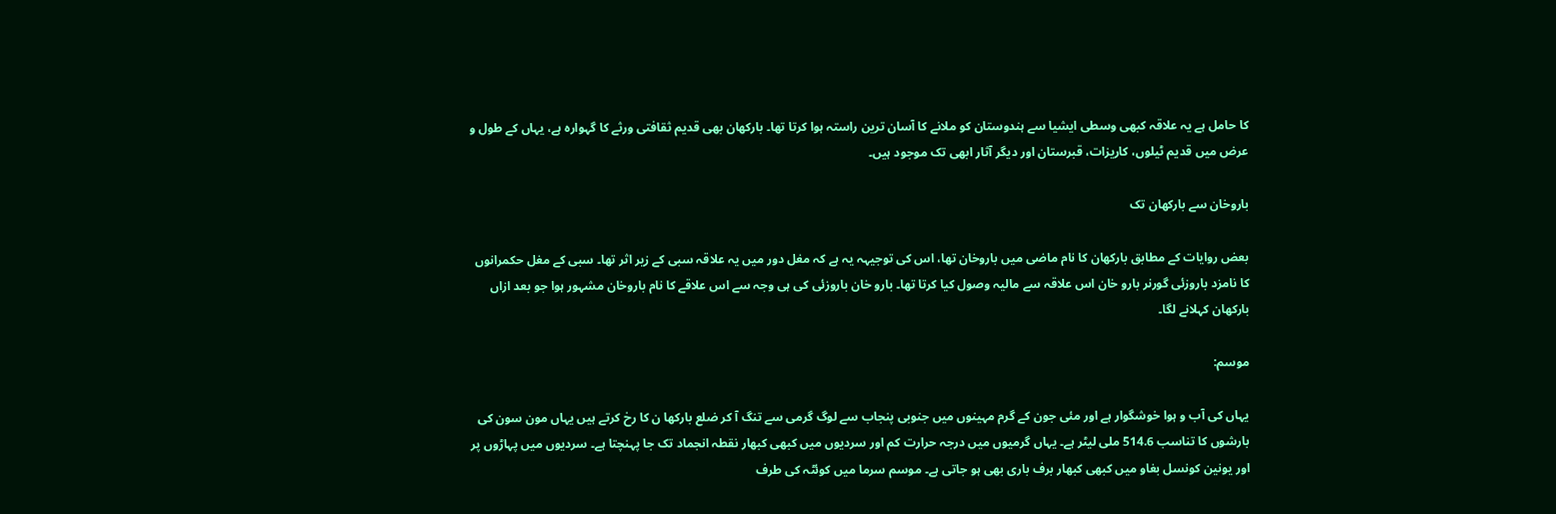کا حامل ہے یہ علاقہ کبھی وسطی ایشیا سے ہندوستان کو ملانے کا آسان ترین راستہ ہوا کرتا تھا۔ بارکھان بھی قدیم ثقافتی ورثے کا گہوارہ ہے، یہاں کے طول و عرض میں قدیم ٹیلوں، کاریزات، قبرستان اور دیگر آثار ابھی تک موجود ہیں۔

باروخان سے بارکھان تک

بعض روایات کے مطابق بارکھان کا نام ماضی میں باروخان تھا، اس کی توجیہہ یہ ہے کہ مغل دور میں یہ علاقہ سبی کے زیر اثر تھا۔ سبی کے مغل حکمرانوں کا نامزد باروزئی گورنر بارو خان اس علاقہ سے مالیہ وصول کیا کرتا تھا۔ بارو خان باروزئی کی ہی وجہ سے اس علاقے کا نام باروخان مشہور ہوا جو بعد ازاں بارکھان کہلانے لگا۔

موسم:

یہاں کی آب و ہوا خوشگوار ہے اور مئی جون کے گرم مہینوں میں جنوبی پنجاب سے لوگ گرمی سے تنگ آ کر ضلع بارکھا ن کا رخ کرتے ہیں یہاں مون سون کی بارشوں کا تناسب 514.6 ملی لیٹر ہے۔ یہاں گرمیوں میں درجہ حرارت کم اور سردیوں میں کبھی کبھار نقطہ انجماد تک جا پہنچتا ہے۔ سردیوں میں پہاڑوں پر اور یونین کونسل بغاو میں کبھی کبھار برف باری بھی ہو جاتی ہے۔ موسم سرما میں کوئٹہ کی طرف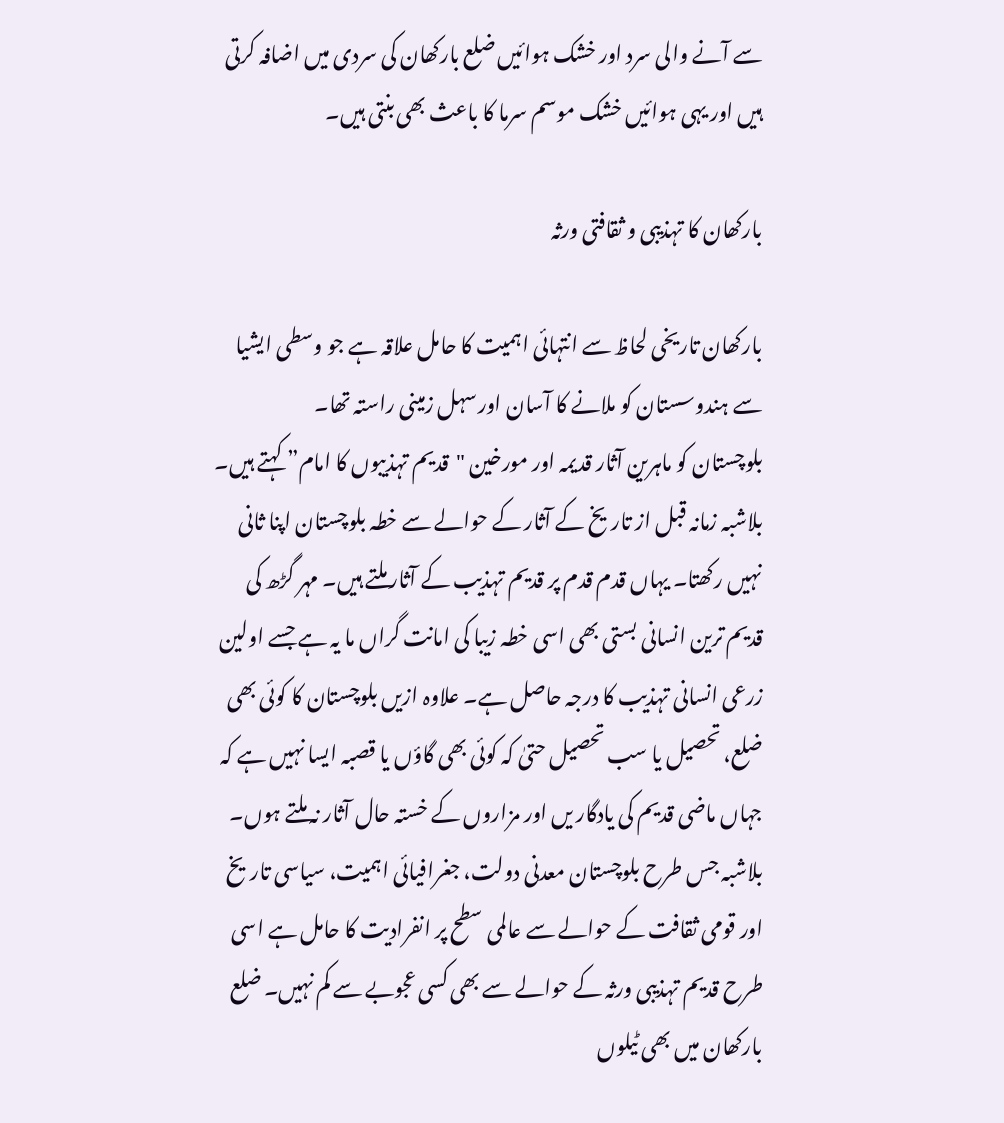سے آنے والی سرد اور خشک ہوائیں ضلع بارکھان کی سردی میں اضافہ کرتی ہیں اور یہی ہوائیں خشک موسم سرما کا باعث بھی بنتی ہیں۔

بارکھان کا تہذیبی و ثقافتی ورثہ

بارکھان تاریخی لحاظ سے انتہائی اہمیت کا حامل علاقہ ہے جو وسطی ایشیا سے ہندوسستان کو ملانے کا آسان اور سہل زمینی راستہ تھا۔
بلوچستان کو ماہرین آثار قدیمہ اور مورخین "قدیم تہذیبوں کا امام” کہتے ہیں۔ بلاشبہ زمانہ قبل از تاریخ کے آثار کے حوالے سے خطہ بلوچستان اپنا ثانی نہیں رکھتا۔ یہاں قدم قدم پر قدیم تہذیب کے آثار ملتے ہیں۔ مہر گڑھ کی قدیم ترین انسانی بستی بھی اسی خطہ زیبا کی امانت گراں ما یہ ہے جسے اولین زرعی انسانی تہذیب کا درجہ حاصل ہے۔ علاوہ ازیں بلوچستان کا کوئی بھی ضلع، تحصیل یا سب تحصیل حتیٰ کہ کوئی بھی گاؤں یا قصبہ ایسا نہیں ہے کہ جہاں ماضی قدیم کی یادگار یں اور مزاروں کے خستہ حال آثار نہ ملتے ہوں۔ بلاشبہ جس طرح بلوچستان معدنی دولت، جغرافیائی اہمیت، سیاسی تاریخ اور قومی ثقافت کے حوالے سے عالمی سطح پر انفرادیت کا حامل ہے اسی طرح قدیم تہذیبی ورثہ کے حوالے سے بھی کسی عجوبے سے کم نہیں۔ ضلع بارکھان میں بھی ٹیلوں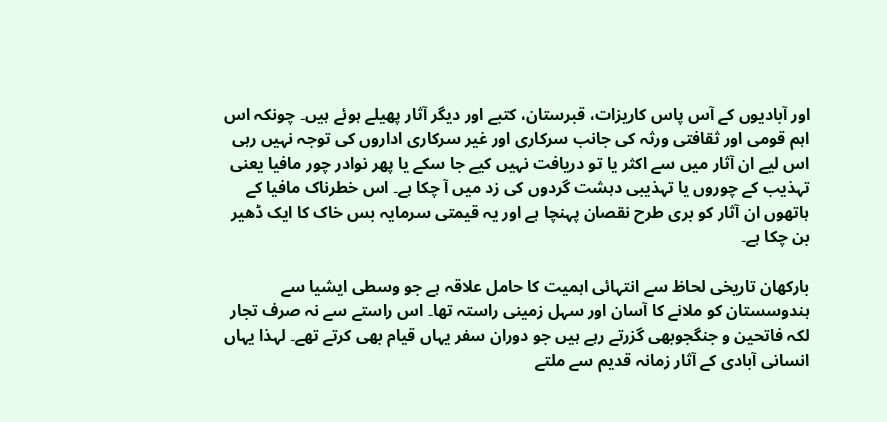اور آبادیوں کے آس پاس کاریزات، قبرستان، کتبے اور دیگر آثار پھیلے ہوئے ہیں۔ چونکہ اس اہم قومی اور ثقافتی ورثہ کی جانب سرکاری اور غیر سرکاری اداروں کی توجہ نہیں رہی اس لیے ان آثار میں سے اکثر یا تو دریافت نہیں کیے جا سکے یا پھر نوادر چور مافیا یعنی تہذیب کے چوروں یا تہذیبی دہشت گردوں کی زد میں آ چکا ہے۔ اس خطرناک مافیا کے ہاتھوں ان آثار کو بری طرح نقصان پہنچا ہے اور یہ قیمتی سرمایہ بس خاک کا ایک ڈھیر بن چکا ہے۔

بارکھان تاریخی لحاظ سے انتہائی اہمیت کا حامل علاقہ ہے جو وسطی ایشیا سے ہندوسستان کو ملانے کا آسان اور سہل زمینی راستہ تھا۔ اس راستے سے نہ صرف تجار لکہ فاتحین و جنگجوبھی گزرتے رہے ہیں جو دوران سفر یہاں قیام بھی کرتے تھے۔ لہذا یہاں انسانی آبادی کے آثار زمانہ قدیم سے ملتے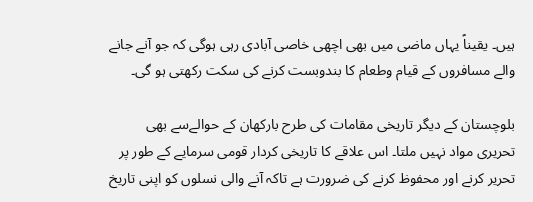ہیں۔ یقیناً یہاں ماضی میں بھی اچھی خاصی آبادی رہی ہوگی کہ جو آنے جانے والے مسافروں کے قیام وطعام کا بندوبست کرنے کی سکت رکھتی ہو گی۔

بلوچستان کے دیگر تاریخی مقامات کی طرح بارکھان کے حوالےسے بھی تحریری مواد نہیں ملتا۔ اس علاقے کا تاریخی کردار قومی سرمایے کے طور پر تحریر کرنے اور محفوظ کرنے کی ضرورت ہے تاکہ آنے والی نسلوں کو اپنی تاریخ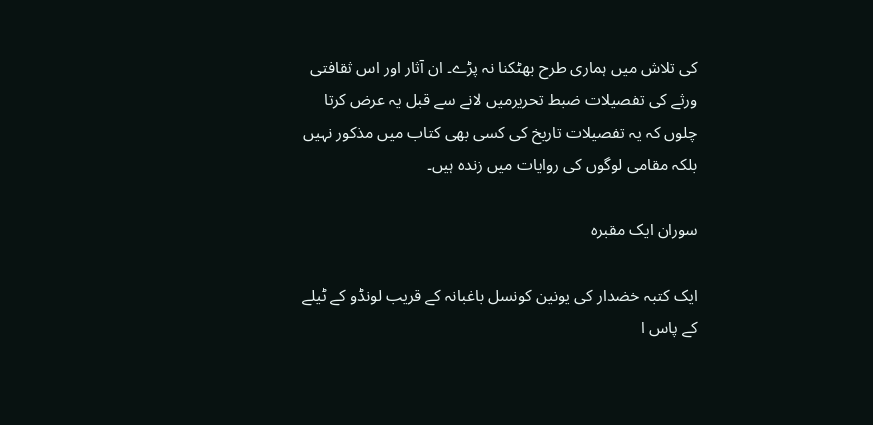کی تلاش میں ہماری طرح بھٹکنا نہ پڑے۔ ان آثار اور اس ثقافتی ورثے کی تفصیلات ضبط تحریرمیں لانے سے قبل یہ عرض کرتا چلوں کہ یہ تفصیلات تاریخ کی کسی بھی کتاب میں مذکور نہیں بلکہ مقامی لوگوں کی روایات میں زندہ ہیں۔

سوران ایک مقبرہ

ایک کتبہ خضدار کی یونین کونسل باغبانہ کے قریب لونڈو کے ٹیلے کے پاس ا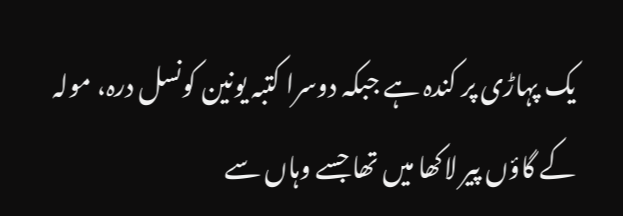یک پہاڑی پر کندہ ہے جبکہ دوسرا کتبہ یونین کونسل درہ، مولہ کے گاؤں پیر لاکھا میں تھا جسے وہاں سے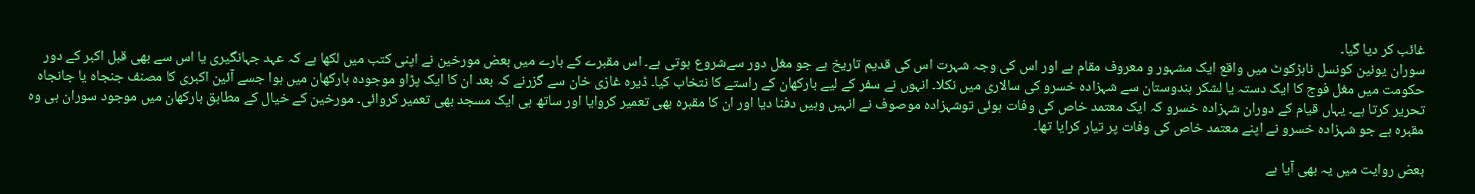غائب کر دیا گیا۔
سوران یونین کونسل ناہڑکوٹ میں واقع ایک مشہور و معروف مقام ہے اور اس کی وجہ شہرت اس کی قدیم تاریخ ہے جو مغل دور سےشروع ہوتی ہے۔ اس مقبرے کے بارے میں بعض مورخین نے اپنی کتب میں لکھا ہے کہ عہد جہانگیری یا اس سے بھی قبل اکبر کے دور حکومت میں مغل فوج کا ایک دستہ یا لشکر ہندوستان سے شہزادہ خسرو کی سالاری میں نکلا۔ انہوں نے سفر کے لیے بارکھان کے راستے کا نتخاب کیا۔ ڈیرہ غازی خان سے گزرنے کہ بعد ان کا ایک پڑاو موجودہ بارکھان میں ہوا جسے آئین اکبری کا مصنف جنجاہ یا جانجاہ تحریر کرتا ہے۔ یہاں قیام کے دوران شہزادہ خسرو کہ ایک معتمد خاص کی وفات ہوئی توشہزادہ موصوف نے انہیں وہیں دفنا دیا اور ان کا مقبرہ بھی تعمیر کروایا اور ساتھ ہی ایک مسجد بھی تعمیر کروائی۔ مورخین کے خیال کے مطابق بارکھان میں موجود سوران ہی وہ مقبرہ ہے جو شہزادہ خسرو نے اپنے معتمد خاص کی وفات پر تیار کرایا تھا۔

بعض روایت میں یہ بھی آیا ہے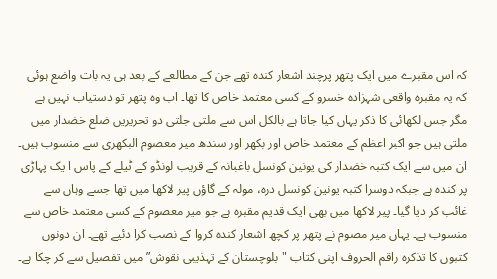کہ اس مقبرے میں ایک پتھر پرچند اشعار کندہ تھے جن کے مطالعے کے بعد ہی یہ بات واضع ہوئی کہ یہ مقبرہ واقعی شہزادہ خسرو کے کسی معتمد خاص کا تھا۔ اب وہ پتھر تو دستیاب نہیں ہے مگر جس لکھائی کا ذکر یہاں کیا جاتا ہے بالکل اس سے ملتی جلتی دو تحریریں ضلع خضدار میں ملتی ہیں جو اکبر اعظم کے معتمد خاص اور بکھر اور سندھ میر معصوم البکھری سے منسوب ہیں۔ ان میں سے ایک کتبہ خضدار کی یونین کونسل باغبانہ کے قریب لونڈو کے ٹیلے کے پاس ا یک پہاڑی پر کندہ ہے جبکہ دوسرا کتبہ یونین کونسل درہ، مولہ کے گاؤں پیر لاکھا میں تھا جسے وہاں سے غائب کر دیا گیا۔ پیر لاکھا میں بھی ایک قدیم مقبرہ ہے جو میر معصوم کے کسی معتمد خاص سے منسوب ہے۔ یہاں میر مصوم نے پتھر پر کچھ اشعار کندہ کروا کے نصب کرا دئیے تھے۔ ان دونوں کتبوں کا تذکرہ راقم الحروف اپنی کتاب "بلوچستان کے تہذیبی نقوش” میں تفصیل سے کر چکا ہے۔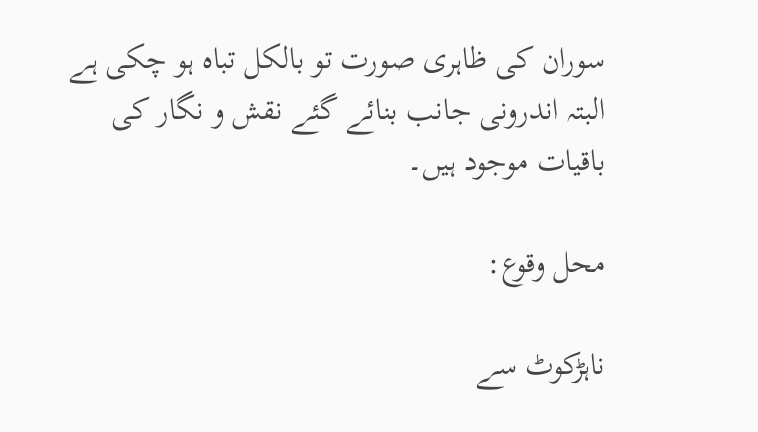سوران کی ظاہری صورت تو بالکل تباہ ہو چکی ہے البتہ اندرونی جانب بنائے گئے نقش و نگار کی باقیات موجود ہیں۔

محل وقوع:

ناہڑکوٹ سے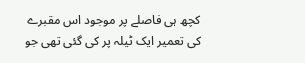کچھ ہی فاصلے پر موجود اس مقبرے کی تعمیر ایک ٹیلہ پر کی گئی تھی جو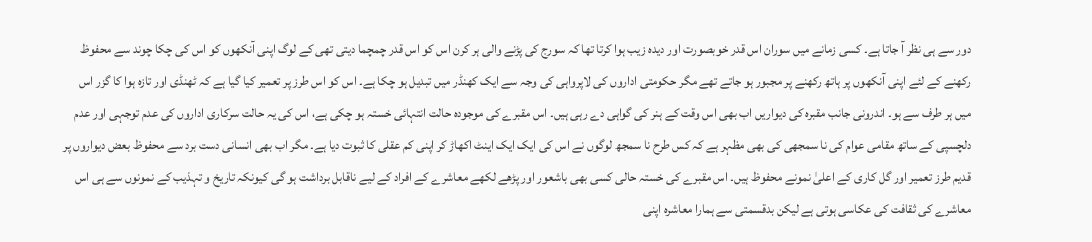دور سے ہی نظر آ جاتا ہے۔ کسی زمانے میں سوران اس قدر خوبصورت اور دیدہ زیب ہوا کرتا تھا کہ سورج کی پڑنے والی ہر کرن اس کو اس قدر چمچما دیتی تھی کے لوگ اپنی آنکھوں کو اس کی چکا چوند سے محفوظ رکھنے کے لئے اپنی آنکھوں پر ہاتھ رکھنے پر مجبور ہو جاتے تھے مگر حکومتی اداروں کی لاپرواہی کی وجہ سے ایک کھنڈر میں تبدیل ہو چکا ہے۔ اس کو اس طرز پر تعمیر کیا گیا ہے کہ ٹھنڈی اور تازہ ہوا کا گزر اس میں ہر طرف سے ہو۔ اندرونی جانب مقبرہ کی دیواریں اب بھی اس وقت کے ہنر کی گواہی دے رہی ہیں۔ اس مقبرے کی موجودہ حالت انتہائی خستہ ہو چکی ہے، اس کی یہ حالت سرکاری اداروں کی عدم توجہی اور عدم دلچسپی کے ساتھ مقامی عوام کی نا سمجھی کی بھی مظہر ہے کہ کس طرح نا سمجھ لوگوں نے اس کی ایک ایک اینٹ اکھاڑ کر اپنی کم عقلی کا ثبوت دیا ہے۔ مگر اب بھی انسانی دست برد سے محفوظ بعض دیواروں پر قدیم طرز تعمیر اور گل کاری کے اعلیٰ نمونے محفوظ ہیں۔ اس مقبرے کی خستہ حالی کسی بھی باشعور اور پڑھے لکھے معاشرے کے افراد کے لیے ناقابل برداشت ہو گی کیونکہ تاریخ و تہذیب کے نمونوں سے ہی اس معاشرے کی ثقافت کی عکاسی ہوتی ہے لیکن بدقسمتی سے ہمارا معاشرہ اپنی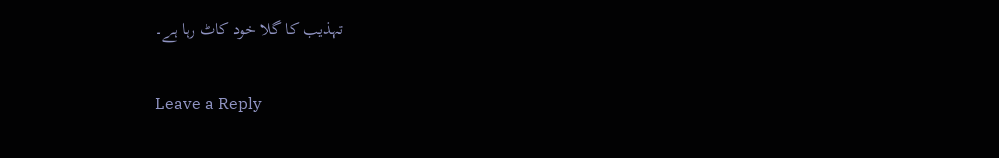تہذیب کا گلا خود کاٹ رہا ہے۔

Leave a Reply